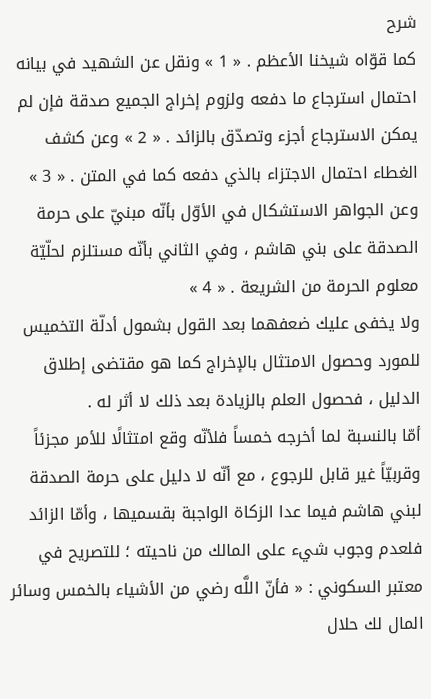شرح
كما قوّاه شيخنا الأعظم . « 1 » ونقل عن الشهيد في بيانه احتمال استرجاع ما دفعه ولزوم إخراج الجميع صدقة فإن لم يمكن الاسترجاع أجزء وتصدّق بالزائد . « 2 » وعن كشف الغطاء احتمال الاجتزاء بالذي دفعه كما في المتن . « 3 »
وعن الجواهر الاستشكال في الأوّل بأنّه مبنيّ على حرمة الصدقة على بني هاشم ، وفي الثاني بأنّه مستلزم لحلّيّة معلوم الحرمة من الشريعة . « 4 »
ولا يخفى عليك ضعفهما بعد القول بشمول أدلّة التخميس للمورد وحصول الامتثال بالإخراج كما هو مقتضى إطلاق الدليل ، فحصول العلم بالزيادة بعد ذلك لا أثر له .
أمّا بالنسبة لما أخرجه خمساً فلأنّه وقع امتثالًا للأمر مجزئاً وقربيّاً غير قابل للرجوع ، مع أنّه لا دليل على حرمة الصدقة لبني هاشم فيما عدا الزكاة الواجبة بقسميها ، وأمّا الزائد فلعدم وجوب شيء على المالك من ناحيته ؛ للتصريح في معتبر السكوني : « فأنّ اللَّه رضي من الأشياء بالخمس وسائر المال لك حلال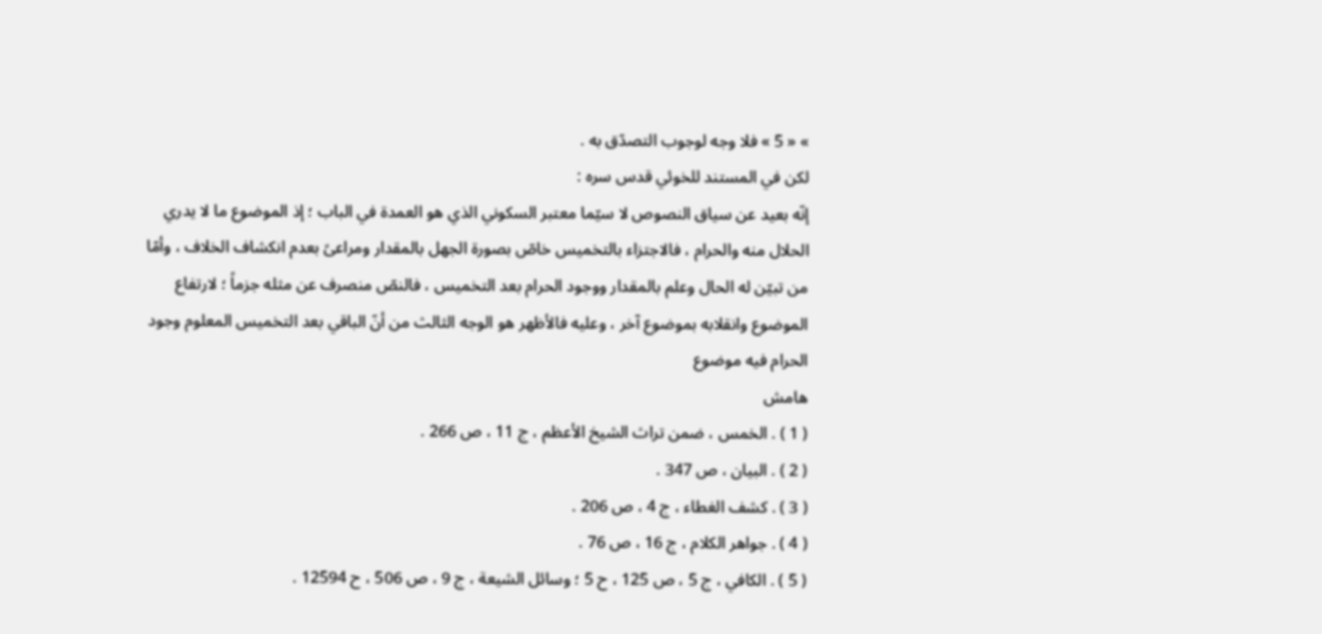» « 5 » فلا وجه لوجوب التصدّق به .
لكن في المستند للخوئي قدس سره :
إنّه بعيد عن سياق النصوص لا سيّما معتبر السكوني الذي هو العمدة في الباب ؛ إذ الموضوع ما لا يدري الحلال منه والحرام ، فالاجتزاء بالتخميس خاصّ بصورة الجهل بالمقدار ومراعىً بعدم انكشاف الخلاف ، وأمّا من تبيّن له الحال وعلم بالمقدار ووجود الحرام بعد التخميس ، فالنصّ منصرف عن مثله جزماً ؛ لارتفاع الموضوع وانقلابه بموضوع آخر ، وعليه فالأظهر هو الوجه الثالث من أنّ الباقي بعد التخميس المعلوم وجود الحرام فيه موضوع
هامش
( 1 ) . الخمس ، ضمن تراث الشيخ الأعظم ، ج 11 ، ص 266 .
( 2 ) . البيان ، ص 347 .
( 3 ) . كشف الغطاء ، ج 4 ، ص 206 .
( 4 ) . جواهر الكلام ، ج 16 ، ص 76 .
( 5 ) . الكافي ، ج 5 ، ص 125 ، ح 5 ؛ وسائل الشيعة ، ج 9 ، ص 506 ، ح 12594 .